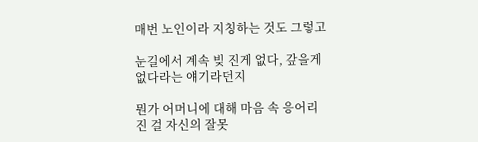매번 노인이라 지칭하는 것도 그렇고

눈길에서 계속 빚 진게 없다, 갚을게 없다라는 얘기라던지

뭔가 어머니에 대해 마음 속 응어리진 걸 자신의 잘못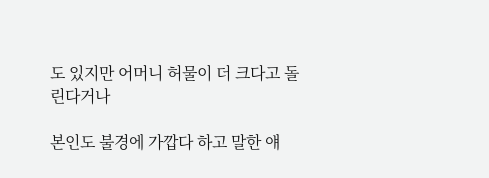도 있지만 어머니 허물이 더 크다고 돌린다거나

본인도 불경에 가깝다 하고 말한 얘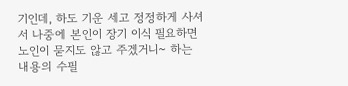기인데, 하도 기운 세고 정정하게 사셔서 나중에 본인이 장기 이식 필요하면 노인이 묻지도 않고 주겠거니~ 하는 내용의 수필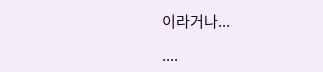이라거나...

....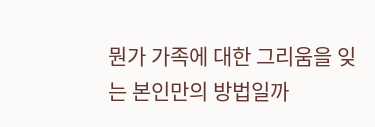뭔가 가족에 대한 그리움을 잊는 본인만의 방법일까